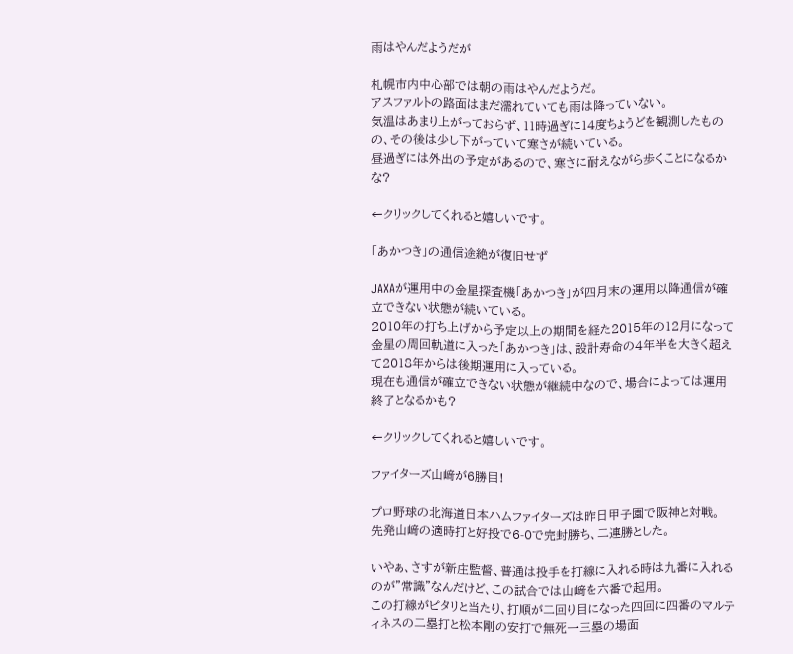雨はやんだようだが

札幌市内中心部では朝の雨はやんだようだ。
アスファルトの路面はまだ濡れていても雨は降っていない。
気温はあまり上がっておらず、11時過ぎに14度ちょうどを観測したものの、その後は少し下がっていて寒さが続いている。
昼過ぎには外出の予定があるので、寒さに耐えながら歩くことになるかな?

←クリックしてくれると嬉しいです。

「あかつき」の通信途絶が復旧せず

JAXAが運用中の金星探査機「あかつき」が四月末の運用以降通信が確立できない状態が続いている。
2010年の打ち上げから予定以上の期間を経た2015年の12月になって金星の周回軌道に入った「あかつき」は、設計寿命の4年半を大きく超えて2018年からは後期運用に入っている。
現在も通信が確立できない状態が継続中なので、場合によっては運用終了となるかも?

←クリックしてくれると嬉しいです。

ファイターズ山﨑が6勝目!

プロ野球の北海道日本ハムファイターズは昨日甲子園で阪神と対戦。
先発山﨑の適時打と好投で6-0で完封勝ち、二連勝とした。

いやぁ、さすが新庄監督、普通は投手を打線に入れる時は九番に入れるのが”常識”なんだけど、この試合では山﨑を六番で起用。
この打線がピタリと当たり、打順が二回り目になった四回に四番のマルティネスの二塁打と松本剛の安打で無死一三塁の場面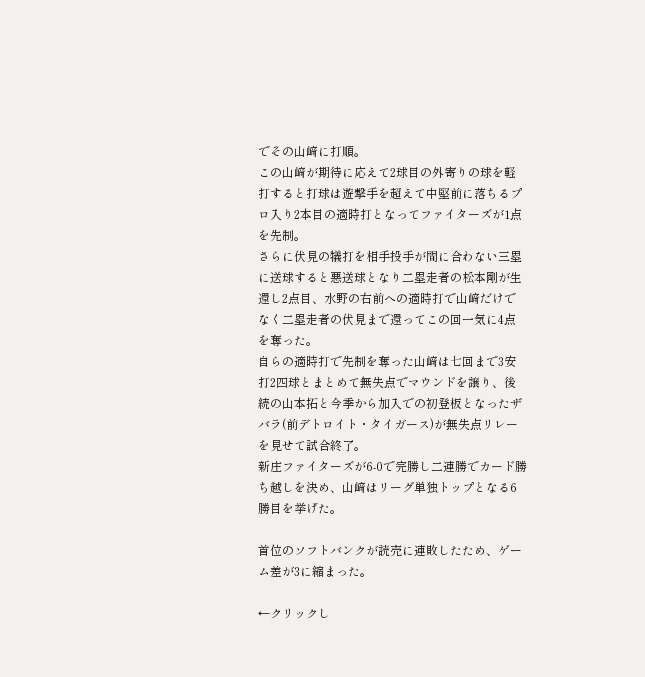でその山﨑に打順。
この山﨑が期待に応えて2球目の外寄りの球を軽打すると打球は遊撃手を超えて中堅前に落ちるプロ入り2本目の適時打となってファイターズが1点を先制。
さらに伏見の犠打を相手投手が間に合わない三塁に送球すると悪送球となり二塁走者の松本剛が生還し2点目、水野の右前への適時打で山﨑だけでなく二塁走者の伏見まで還ってこの回一気に4点を奪った。
自らの適時打で先制を奪った山﨑は七回まで3安打2四球とまとめて無失点でマウンドを譲り、後続の山本拓と今季から加入での初登板となったザバラ(前デトロイト・タイガース)が無失点リレーを見せて試合終了。
新庄ファイターズが6-0で完勝し二連勝でカード勝ち越しを決め、山﨑はリーグ単独トップとなる6勝目を挙げた。

首位のソフトバンクが読売に連敗したため、ゲーム差が3に縮まった。

←クリックし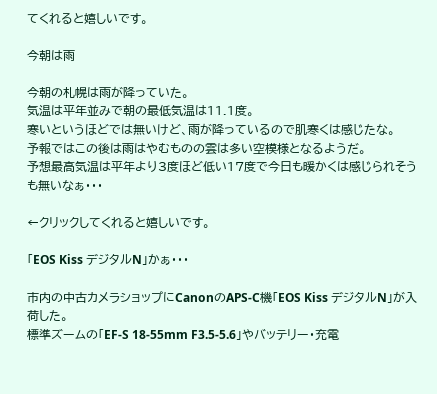てくれると嬉しいです。

今朝は雨

今朝の札幌は雨が降っていた。
気温は平年並みで朝の最低気温は11.1度。
寒いというほどでは無いけど、雨が降っているので肌寒くは感じたな。
予報ではこの後は雨はやむものの雲は多い空模様となるようだ。
予想最高気温は平年より3度ほど低い17度で今日も暖かくは感じられそうも無いなぁ・・・

←クリックしてくれると嬉しいです。

「EOS Kiss デジタルN」かぁ・・・

市内の中古カメラショップにCanonのAPS-C機「EOS Kiss デジタルN」が入荷した。
標準ズームの「EF-S 18-55mm F3.5-5.6」やバッテリー・充電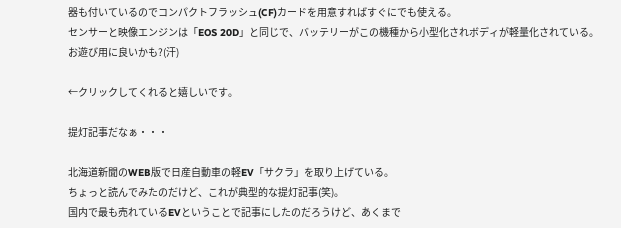器も付いているのでコンパクトフラッシュ(CF)カードを用意すればすぐにでも使える。
センサーと映像エンジンは「EOS 20D」と同じで、バッテリーがこの機種から小型化されボディが軽量化されている。
お遊び用に良いかも?(汗)

←クリックしてくれると嬉しいです。

提灯記事だなぁ・・・

北海道新聞のWEB版で日産自動車の軽EV「サクラ」を取り上げている。
ちょっと読んでみたのだけど、これが典型的な提灯記事(笑)。
国内で最も売れているEVということで記事にしたのだろうけど、あくまで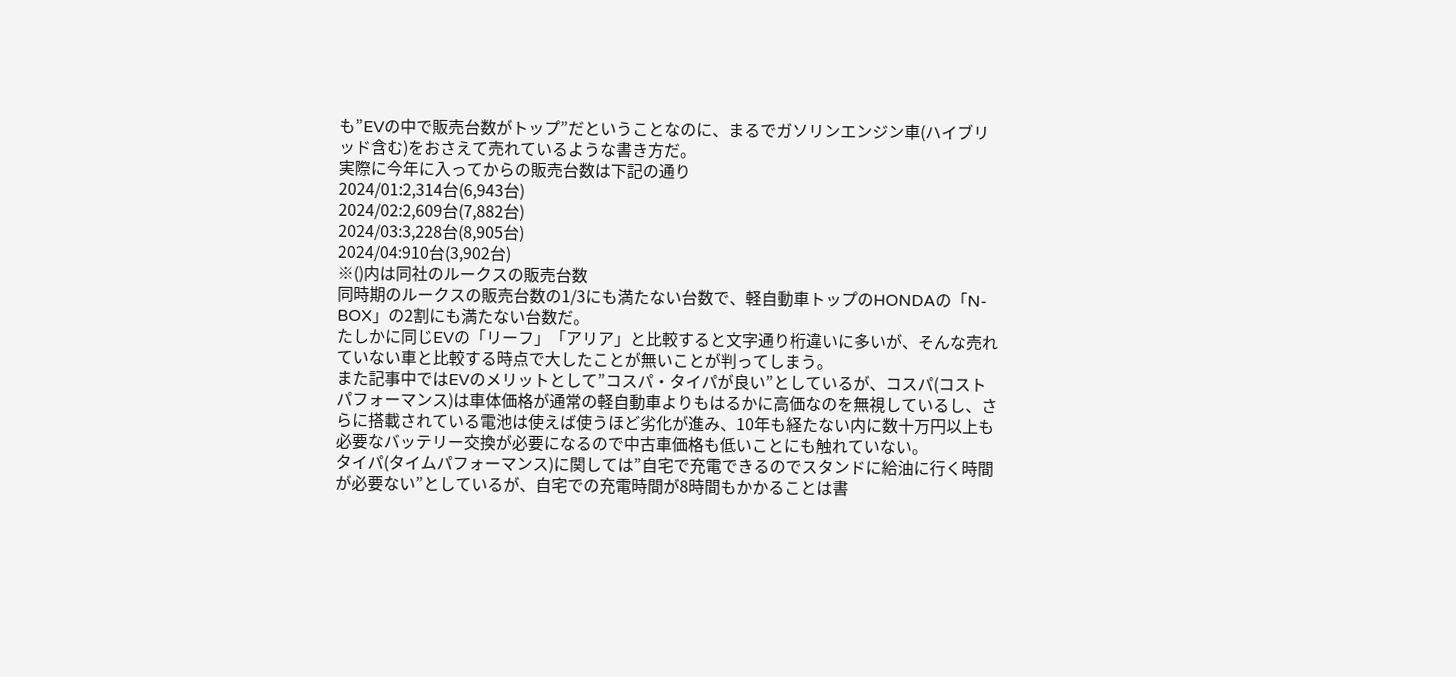も”EVの中で販売台数がトップ”だということなのに、まるでガソリンエンジン車(ハイブリッド含む)をおさえて売れているような書き方だ。
実際に今年に入ってからの販売台数は下記の通り
2024/01:2,314台(6,943台)
2024/02:2,609台(7,882台)
2024/03:3,228台(8,905台)
2024/04:910台(3,902台)
※()内は同社のルークスの販売台数
同時期のルークスの販売台数の1/3にも満たない台数で、軽自動車トップのHONDAの「N-BOX」の2割にも満たない台数だ。
たしかに同じEVの「リーフ」「アリア」と比較すると文字通り桁違いに多いが、そんな売れていない車と比較する時点で大したことが無いことが判ってしまう。
また記事中ではEVのメリットとして”コスパ・タイパが良い”としているが、コスパ(コストパフォーマンス)は車体価格が通常の軽自動車よりもはるかに高価なのを無視しているし、さらに搭載されている電池は使えば使うほど劣化が進み、10年も経たない内に数十万円以上も必要なバッテリー交換が必要になるので中古車価格も低いことにも触れていない。
タイパ(タイムパフォーマンス)に関しては”自宅で充電できるのでスタンドに給油に行く時間が必要ない”としているが、自宅での充電時間が8時間もかかることは書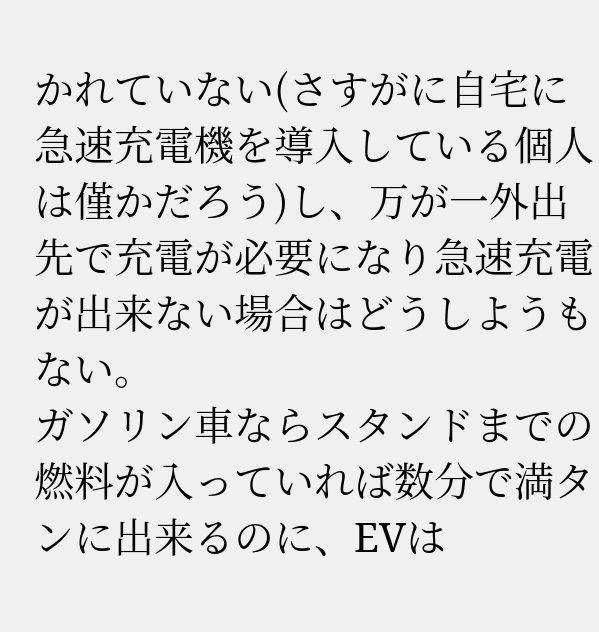かれていない(さすがに自宅に急速充電機を導入している個人は僅かだろう)し、万が一外出先で充電が必要になり急速充電が出来ない場合はどうしようもない。
ガソリン車ならスタンドまでの燃料が入っていれば数分で満タンに出来るのに、EVは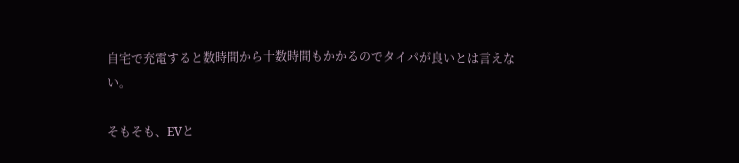自宅で充電すると数時間から十数時間もかかるのでタイパが良いとは言えない。

そもそも、EVと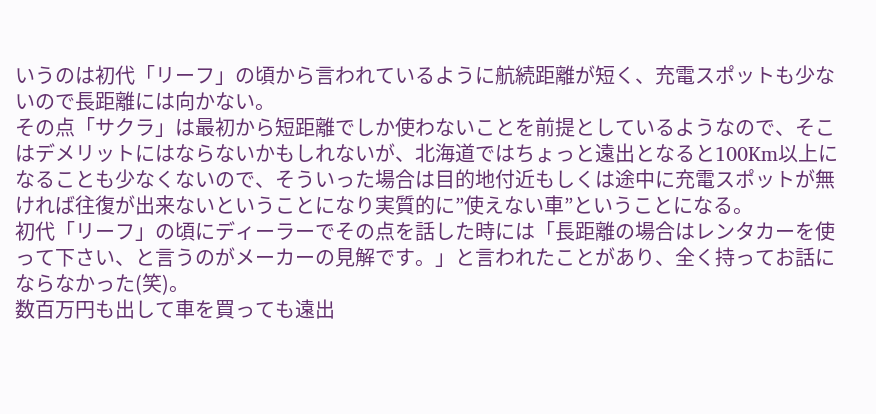いうのは初代「リーフ」の頃から言われているように航続距離が短く、充電スポットも少ないので長距離には向かない。
その点「サクラ」は最初から短距離でしか使わないことを前提としているようなので、そこはデメリットにはならないかもしれないが、北海道ではちょっと遠出となると100Km以上になることも少なくないので、そういった場合は目的地付近もしくは途中に充電スポットが無ければ往復が出来ないということになり実質的に”使えない車”ということになる。
初代「リーフ」の頃にディーラーでその点を話した時には「長距離の場合はレンタカーを使って下さい、と言うのがメーカーの見解です。」と言われたことがあり、全く持ってお話にならなかった(笑)。
数百万円も出して車を買っても遠出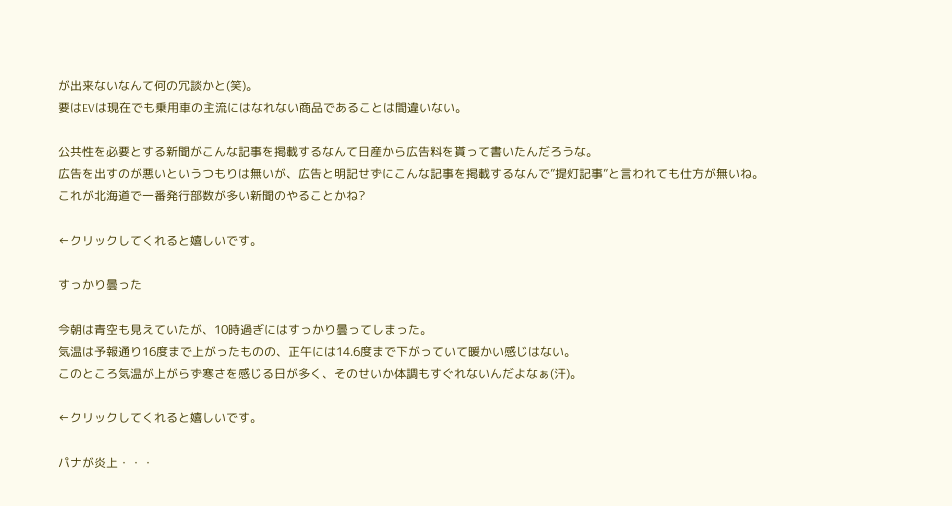が出来ないなんて何の冗談かと(笑)。
要はEVは現在でも乗用車の主流にはなれない商品であることは間違いない。

公共性を必要とする新聞がこんな記事を掲載するなんて日産から広告料を貰って書いたんだろうな。
広告を出すのが悪いというつもりは無いが、広告と明記せずにこんな記事を掲載するなんで”提灯記事”と言われても仕方が無いね。
これが北海道で一番発行部数が多い新聞のやることかね?

←クリックしてくれると嬉しいです。

すっかり曇った

今朝は青空も見えていたが、10時過ぎにはすっかり曇ってしまった。
気温は予報通り16度まで上がったものの、正午には14.6度まで下がっていて暖かい感じはない。
このところ気温が上がらず寒さを感じる日が多く、そのせいか体調もすぐれないんだよなぁ(汗)。

←クリックしてくれると嬉しいです。

パナが炎上・・・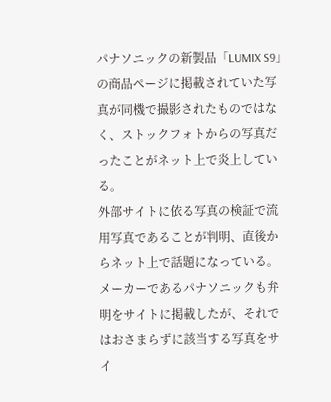パナソニックの新製品「LUMIX S9」の商品ページに掲載されていた写真が同機で撮影されたものではなく、ストックフォトからの写真だったことがネット上で炎上している。
外部サイトに依る写真の検証で流用写真であることが判明、直後からネット上で話題になっている。
メーカーであるパナソニックも弁明をサイトに掲載したが、それではおさまらずに該当する写真をサイ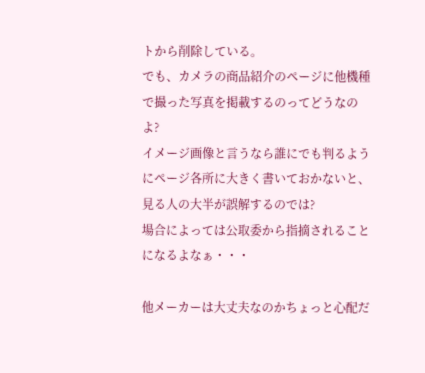トから削除している。
でも、カメラの商品紹介のページに他機種で撮った写真を掲載するのってどうなのよ?
イメージ画像と言うなら誰にでも判るようにページ各所に大きく書いておかないと、見る人の大半が誤解するのでは?
場合によっては公取委から指摘されることになるよなぁ・・・

他メーカーは大丈夫なのかちょっと心配だ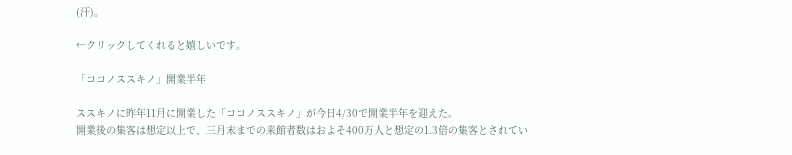(汗)。

←クリックしてくれると嬉しいです。

「ココノススキノ」開業半年

ススキノに昨年11月に開業した「ココノススキノ」が今日4/30で開業半年を迎えた。
開業後の集客は想定以上で、三月末までの来館者数はおよそ400万人と想定の1.3倍の集客とされてい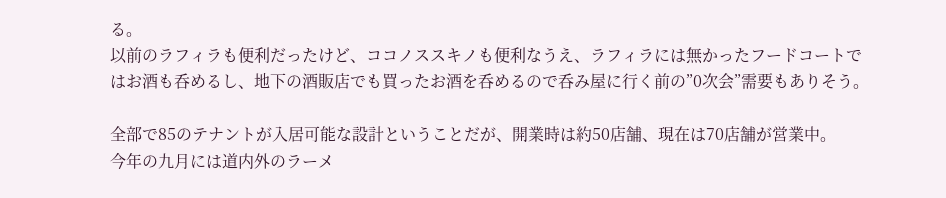る。
以前のラフィラも便利だったけど、ココノススキノも便利なうえ、ラフィラには無かったフードコートではお酒も呑めるし、地下の酒販店でも買ったお酒を呑めるので呑み屋に行く前の”0次会”需要もありそう。

全部で85のテナントが入居可能な設計ということだが、開業時は約50店舗、現在は70店舗が営業中。
今年の九月には道内外のラーメ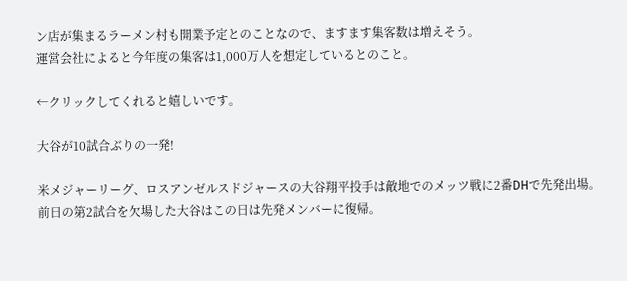ン店が集まるラーメン村も開業予定とのことなので、ますます集客数は増えそう。
運営会社によると今年度の集客は1,000万人を想定しているとのこと。

←クリックしてくれると嬉しいです。

大谷が10試合ぶりの一発!

米メジャーリーグ、ロスアンゼルスドジャースの大谷翔平投手は敵地でのメッツ戦に2番DHで先発出場。
前日の第2試合を欠場した大谷はこの日は先発メンバーに復帰。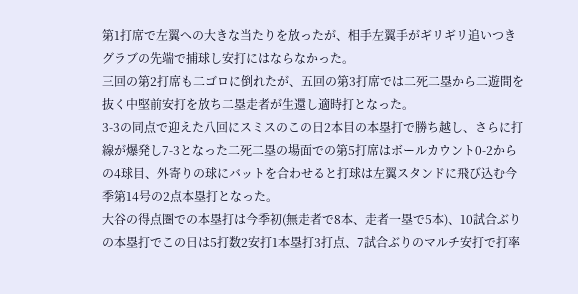第1打席で左翼への大きな当たりを放ったが、相手左翼手がギリギリ追いつきグラブの先端で捕球し安打にはならなかった。
三回の第2打席も二ゴロに倒れたが、五回の第3打席では二死二塁から二遊間を抜く中堅前安打を放ち二塁走者が生還し適時打となった。
3-3の同点で迎えた八回にスミスのこの日2本目の本塁打で勝ち越し、さらに打線が爆発し7-3となった二死二塁の場面での第5打席はボールカウント0-2からの4球目、外寄りの球にバットを合わせると打球は左翼スタンドに飛び込む今季第14号の2点本塁打となった。
大谷の得点圏での本塁打は今季初(無走者で8本、走者一塁で5本)、10試合ぶりの本塁打でこの日は5打数2安打1本塁打3打点、7試合ぶりのマルチ安打で打率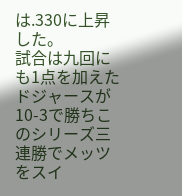は.330に上昇した。
試合は九回にも1点を加えたドジャースが10-3で勝ちこのシリーズ三連勝でメッツをスイ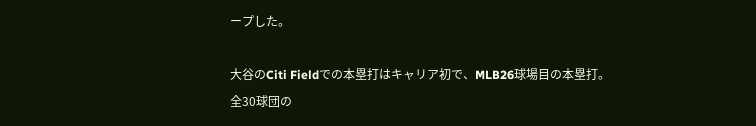ープした。

大谷のCiti Fieldでの本塁打はキャリア初で、MLB26球場目の本塁打。
全30球団の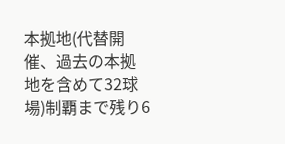本拠地(代替開催、過去の本拠地を含めて32球場)制覇まで残り6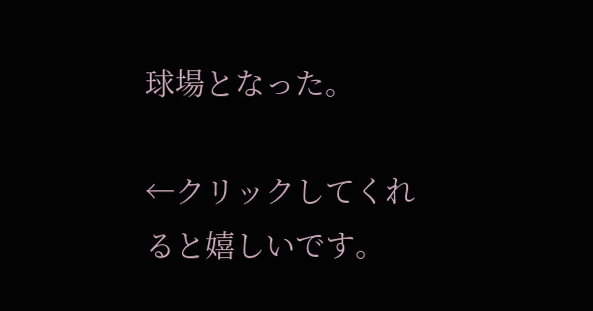球場となった。

←クリックしてくれると嬉しいです。